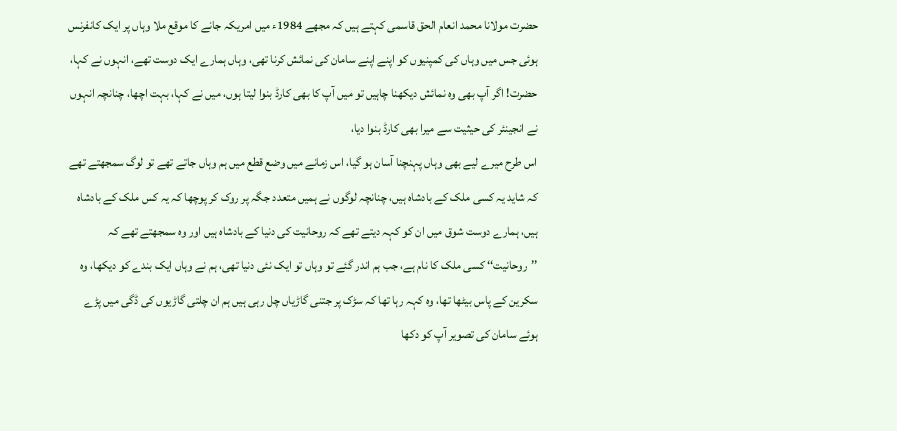حضرت مولانا محمد انعام الحق قاسمی کہتے ہیں کہ مجھے 1984ء میں امریکہ جانے کا موقع ملا وہاں پر ایک کانفرنس ہوئی جس میں وہاں کی کمپنیوں کو اپنے اپنے سامان کی نمائش کرنا تھی، وہاں ہمارے ایک دوست تھے، انہوں نے کہا، حضرت! اگر آپ بھی وہ نمائش دیکھنا چاہیں تو میں آپ کا بھی کارڈ بنوا لیتا ہوں، میں نے کہا، بہت اچھا، چنانچہ انہوں نے انجینئر کی حیثیت سے میرا بھی کارڈ بنوا دیا،
اس طرح میرے لیے بھی وہاں پہنچنا آسان ہو گیا، اس زمانے میں وضع قطع میں ہم وہاں جاتے تھے تو لوگ سمجھتے تھے کہ شاید یہ کسی ملک کے بادشاہ ہیں، چنانچہ لوگوں نے ہمیں متعدد جگہ پر روک کر پوچھا کہ یہ کس ملک کے بادشاہ ہیں، ہمارے دوست شوق میں ان کو کہہ دیتے تھے کہ روحانیت کی دنیا کے بادشاہ ہیں اور وہ سمجھتے تھے کہ ’’روحانیت‘‘ کسی ملک کا نام ہے، جب ہم اندر گئے تو وہاں تو ایک نئی دنیا تھی، ہم نے وہاں ایک بندے کو دیکھا، وہ سکرین کے پاس بیٹھا تھا، وہ کہہ رہا تھا کہ سڑک پر جتنی گاڑیاں چل رہی ہیں ہم ان چلتی گاڑیوں کی ڈگی میں پڑے ہوئے سامان کی تصویر آپ کو دکھا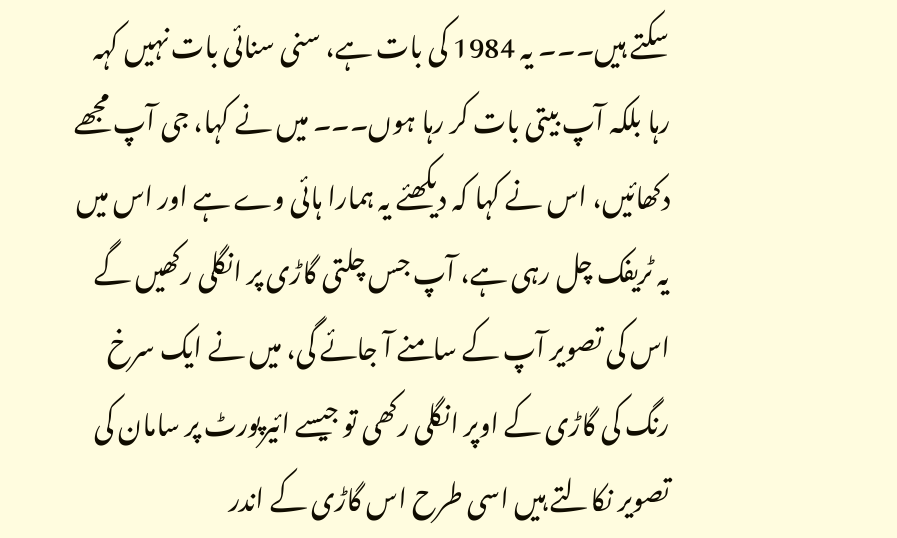سکتے ہیں۔۔۔ یہ 1984 کی بات ہے، سنی سنائی بات نہیں کہہ رہا بلکہ آپ بیتی بات کر رہا ہوں۔۔۔ میں نے کہا، جی آپ مجھے دکھائیں، اس نے کہا کہ دیکھئے یہ ہمارا ہائی وے ہے اور اس میں یہ ٹریفک چل رہی ہے، آپ جس چلتی گاڑی پر انگلی رکھیں گے اس کی تصویر آپ کے سامنے آ جائے گی، میں نے ایک سرخ رنگ کی گاڑی کے اوپر انگلی رکھی تو جیسے ائیرپورٹ پر سامان کی تصویر نکالتے ہیں اسی طرح اس گاڑی کے اندر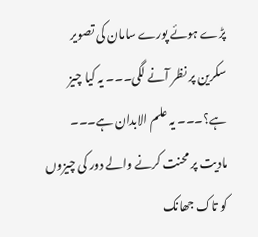پڑے ہوئے پورے سامان کی تصویر سکرین پر نظر آنے لگی۔۔۔ یہ کیا چیز ہے؟۔۔۔ یہ علم الابدان ہے۔۔۔ مادیت پر محنت کرنے والے دور کی چیزوں کو تاک جھانک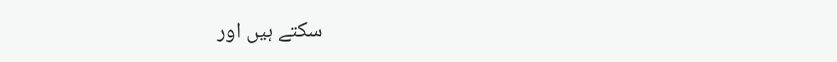سکتے ہیں اور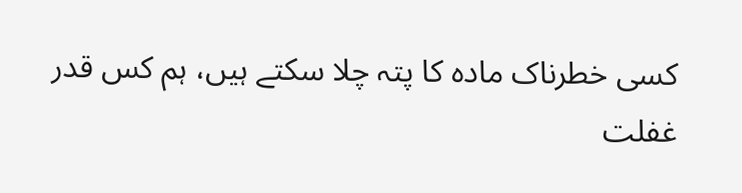کسی خطرناک مادہ کا پتہ چلا سکتے ہیں، ہم کس قدر غفلت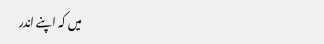میں کہ اپنے اندر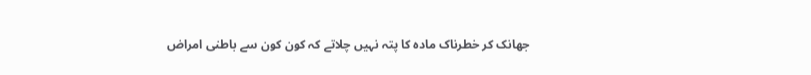جھانک کر خطرناک مادہ کا پتہ نہیں چلاتے کہ کون کون سے باطنی امراض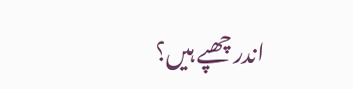اندر چھپے ہیں؟